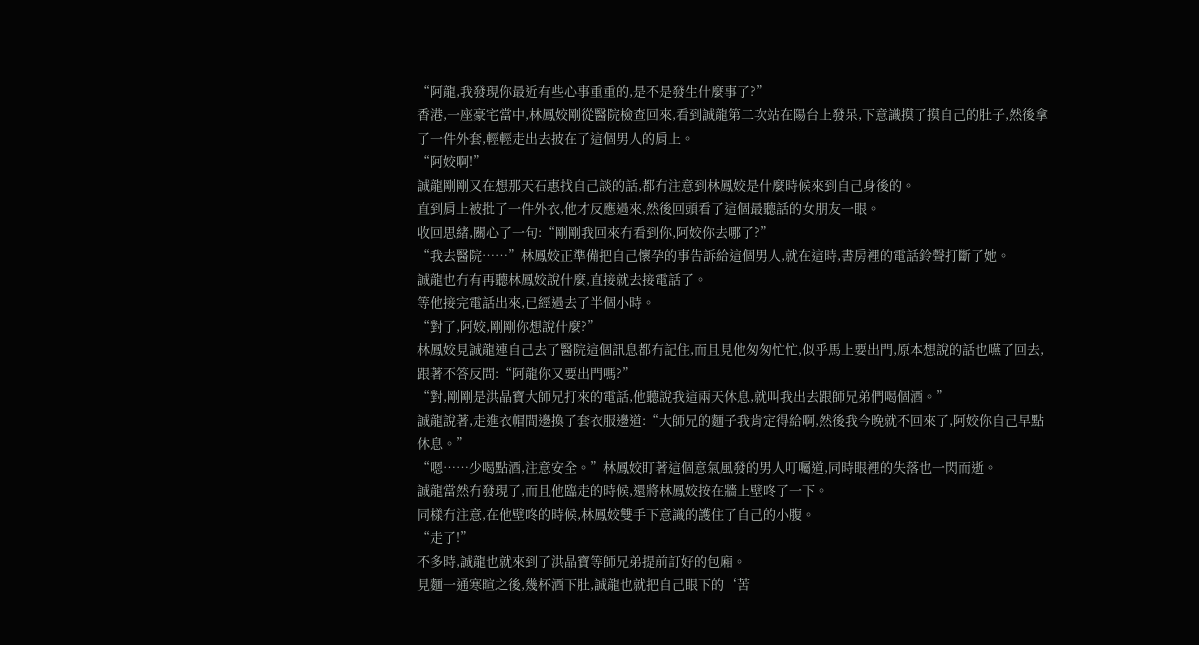“阿龍,我發現你最近有些心事重重的,是不是發生什麼事了?”
香港,一座豪宅當中,林鳳姣剛從醫院檢查回來,看到誠龍第二次站在陽台上發呆,下意識摸了摸自己的肚子,然後拿了一件外套,輕輕走出去披在了這個男人的肩上。
“阿姣啊!”
誠龍剛剛又在想那天石惠找自己談的話,都冇注意到林鳳姣是什麼時候來到自己身後的。
直到肩上被批了一件外衣,他才反應過來,然後回頭看了這個最聽話的女朋友一眼。
收回思緒,關心了一句:“剛剛我回來冇看到你,阿姣你去哪了?”
“我去醫院……”林鳳姣正準備把自己懷孕的事告訴給這個男人,就在這時,書房裡的電話鈴聲打斷了她。
誠龍也冇有再聽林鳳姣說什麼,直接就去接電話了。
等他接完電話出來,已經過去了半個小時。
“對了,阿姣,剛剛你想說什麼?”
林鳳姣見誠龍連自己去了醫院這個訊息都冇記住,而且見他匆匆忙忙,似乎馬上要出門,原本想說的話也嚥了回去,跟著不答反問:“阿龍你又要出門嗎?”
“對,剛剛是洪晶寶大師兄打來的電話,他聽說我這兩天休息,就叫我出去跟師兄弟們喝個酒。”
誠龍說著,走進衣帽間邊換了套衣服邊道:“大師兄的麵子我肯定得給啊,然後我今晚就不回來了,阿姣你自己早點休息。”
“嗯……少喝點酒,注意安全。”林鳳姣盯著這個意氣風發的男人叮囑道,同時眼裡的失落也一閃而逝。
誠龍當然冇發現了,而且他臨走的時候,還將林鳳姣按在牆上壁咚了一下。
同樣冇注意,在他壁咚的時候,林鳳姣雙手下意識的護住了自己的小腹。
“走了!”
不多時,誠龍也就來到了洪晶寶等師兄弟提前訂好的包廂。
見麵一通寒暄之後,幾杯酒下肚,誠龍也就把自己眼下的‘苦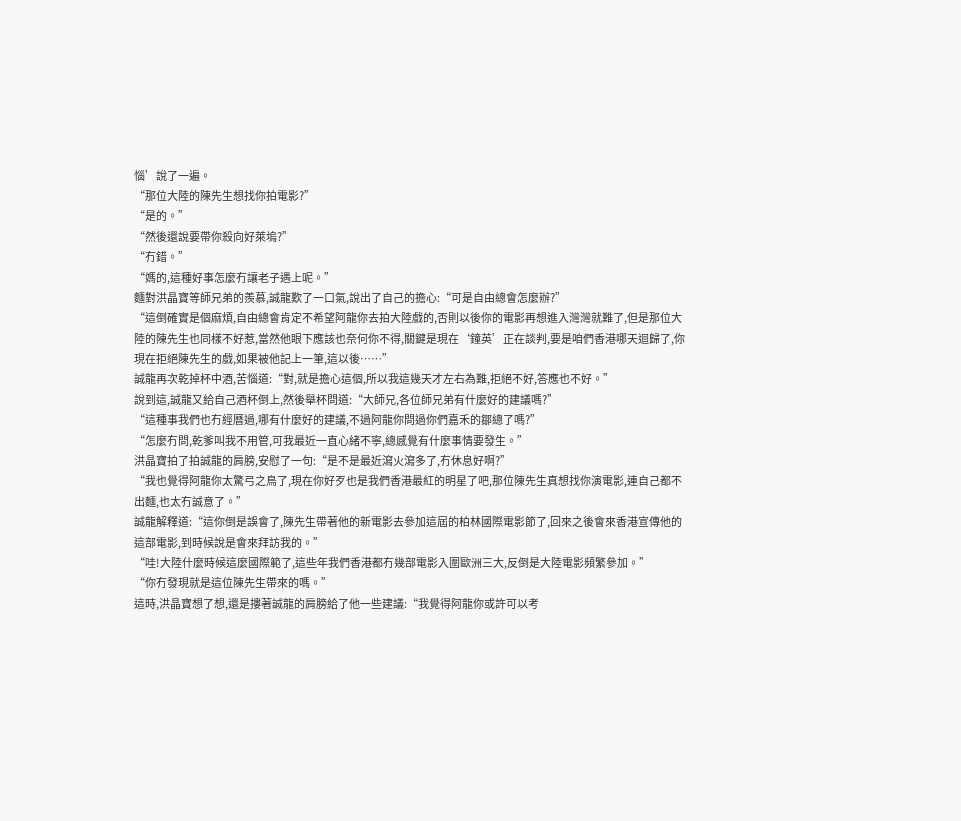惱’說了一遍。
“那位大陸的陳先生想找你拍電影?”
“是的。”
“然後還說要帶你殺向好萊塢?”
“冇錯。”
“媽的,這種好事怎麼冇讓老子遇上呢。”
麵對洪晶寶等師兄弟的羨慕,誠龍歎了一口氣,說出了自己的擔心:“可是自由總會怎麼辦?”
“這倒確實是個麻煩,自由總會肯定不希望阿龍你去拍大陸戲的,否則以後你的電影再想進入灣灣就難了,但是那位大陸的陳先生也同樣不好惹,當然他眼下應該也奈何你不得,關鍵是現在‘鐘英’正在談判,要是咱們香港哪天迴歸了,你現在拒絕陳先生的戲,如果被他記上一筆,這以後……”
誠龍再次乾掉杯中酒,苦惱道:“對,就是擔心這個,所以我這幾天才左右為難,拒絕不好,答應也不好。”
說到這,誠龍又給自己酒杯倒上,然後舉杯問道:“大師兄,各位師兄弟有什麼好的建議嗎?”
“這種事我們也冇經曆過,哪有什麼好的建議,不過阿龍你問過你們嘉禾的鄒總了嗎?”
“怎麼冇問,乾爹叫我不用管,可我最近一直心緒不寧,總感覺有什麼事情要發生。”
洪晶寶拍了拍誠龍的肩膀,安慰了一句:“是不是最近瀉火瀉多了,冇休息好啊?”
“我也覺得阿龍你太驚弓之鳥了,現在你好歹也是我們香港最紅的明星了吧,那位陳先生真想找你演電影,連自己都不出麵,也太冇誠意了。”
誠龍解釋道:“這你倒是誤會了,陳先生帶著他的新電影去參加這屆的柏林國際電影節了,回來之後會來香港宣傳他的這部電影,到時候說是會來拜訪我的。”
“哇!大陸什麼時候這麼國際範了,這些年我們香港都冇幾部電影入圍歐洲三大,反倒是大陸電影頻繁參加。”
“你冇發現就是這位陳先生帶來的嗎。”
這時,洪晶寶想了想,還是摟著誠龍的肩膀給了他一些建議:“我覺得阿龍你或許可以考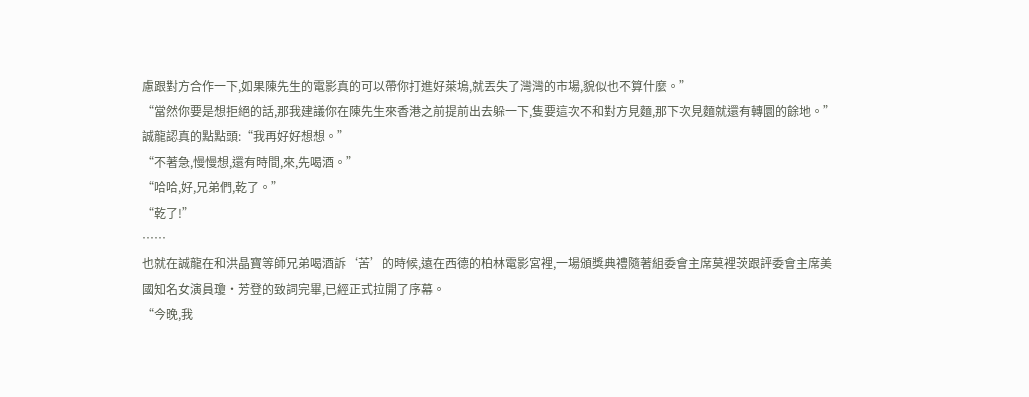慮跟對方合作一下,如果陳先生的電影真的可以帶你打進好萊塢,就丟失了灣灣的市場,貌似也不算什麼。”
“當然你要是想拒絕的話,那我建議你在陳先生來香港之前提前出去躲一下,隻要這次不和對方見麵,那下次見麵就還有轉圜的餘地。”
誠龍認真的點點頭:“我再好好想想。”
“不著急,慢慢想,還有時間,來,先喝酒。”
“哈哈,好,兄弟們,乾了。”
“乾了!”
……
也就在誠龍在和洪晶寶等師兄弟喝酒訴‘苦’的時候,遠在西德的柏林電影宮裡,一場頒獎典禮隨著組委會主席莫裡茨跟評委會主席美國知名女演員瓊·芳登的致詞完畢,已經正式拉開了序幕。
“今晚,我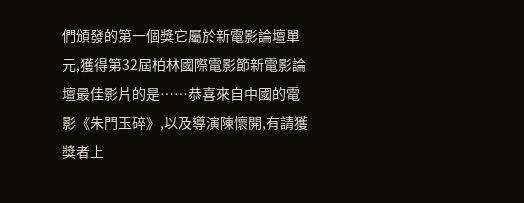們頒發的第一個獎它屬於新電影論壇單元,獲得第32屆柏林國際電影節新電影論壇最佳影片的是……恭喜來自中國的電影《朱門玉碎》,以及導演陳懷開,有請獲獎者上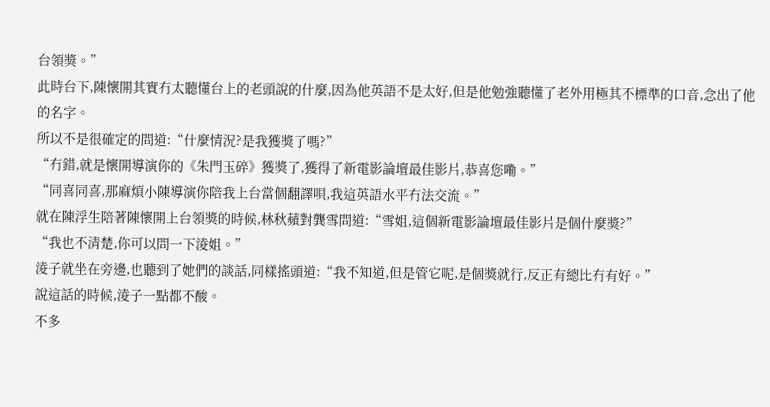台領獎。”
此時台下,陳懷開其實冇太聽懂台上的老頭說的什麼,因為他英語不是太好,但是他勉強聽懂了老外用極其不標準的口音,念出了他的名字。
所以不是很確定的問道:“什麼情況?是我獲獎了嗎?”
“冇錯,就是懷開導演你的《朱門玉碎》獲獎了,獲得了新電影論壇最佳影片,恭喜您嘞。”
“同喜同喜,那麻煩小陳導演你陪我上台當個翻譯唄,我這英語水平冇法交流。”
就在陳浮生陪著陳懷開上台領獎的時候,林秋蘋對龔雪問道:“雪姐,這個新電影論壇最佳影片是個什麼獎?”
“我也不清楚,你可以問一下淩姐。”
淩子就坐在旁邊,也聽到了她們的談話,同樣搖頭道:“我不知道,但是管它呢,是個獎就行,反正有總比冇有好。”
說這話的時候,淩子一點都不酸。
不多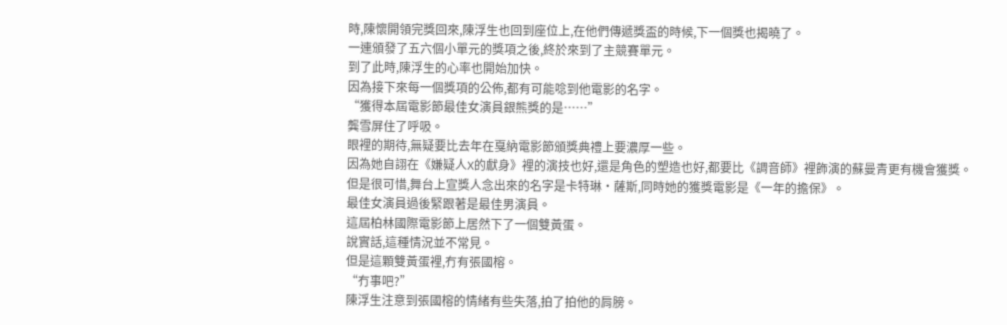時,陳懷開領完獎回來,陳浮生也回到座位上,在他們傳遞獎盃的時候,下一個獎也揭曉了。
一連頒發了五六個小單元的獎項之後,終於來到了主競賽單元。
到了此時,陳浮生的心率也開始加快。
因為接下來每一個獎項的公佈,都有可能唸到他電影的名字。
“獲得本屆電影節最佳女演員銀熊獎的是……”
龔雪屏住了呼吸。
眼裡的期待,無疑要比去年在戛納電影節頒獎典禮上要濃厚一些。
因為她自詡在《嫌疑人X的獻身》裡的演技也好,還是角色的塑造也好,都要比《調音師》裡飾演的蘇曼青更有機會獲獎。
但是很可惜,舞台上宣獎人念出來的名字是卡特琳·薩斯,同時她的獲獎電影是《一年的擔保》。
最佳女演員過後緊跟著是最佳男演員。
這屆柏林國際電影節上居然下了一個雙黃蛋。
說實話,這種情況並不常見。
但是這顆雙黃蛋裡,冇有張國榕。
“冇事吧?”
陳浮生注意到張國榕的情緒有些失落,拍了拍他的肩膀。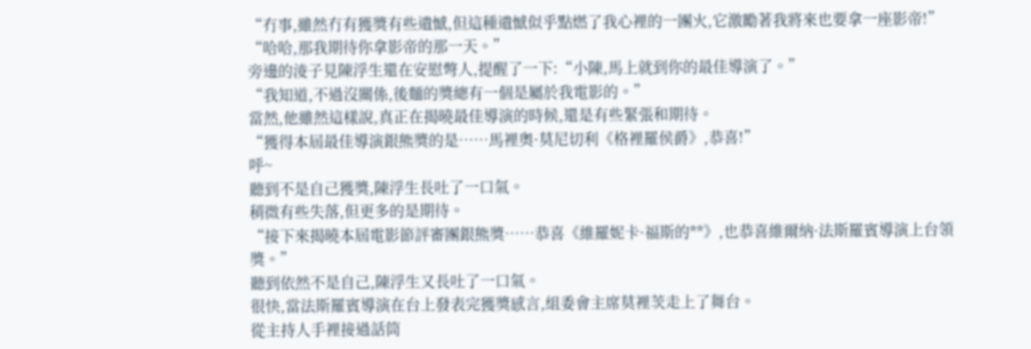“冇事,雖然冇有獲獎有些遺憾,但這種遺憾似乎點燃了我心裡的一團火,它激勵著我將來也要拿一座影帝!”
“哈哈,那我期待你拿影帝的那一天。”
旁邊的淩子見陳浮生還在安慰彆人,提醒了一下:“小陳,馬上就到你的最佳導演了。”
“我知道,不過沒關係,後麵的獎總有一個是屬於我電影的。”
當然,他雖然這樣說,真正在揭曉最佳導演的時候,還是有些緊張和期待。
“獲得本屆最佳導演銀熊獎的是……馬裡奧·莫尼切利《格裡羅侯爵》,恭喜!”
呼~
聽到不是自己獲獎,陳浮生長吐了一口氣。
稍微有些失落,但更多的是期待。
“接下來揭曉本屆電影節評審團銀熊獎……恭喜《維羅妮卡·福斯的**》,也恭喜維爾納·法斯羅賓導演上台領獎。”
聽到依然不是自己,陳浮生又長吐了一口氣。
很快,當法斯羅賓導演在台上發表完獲獎感言,組委會主席莫裡茨走上了舞台。
從主持人手裡接過話筒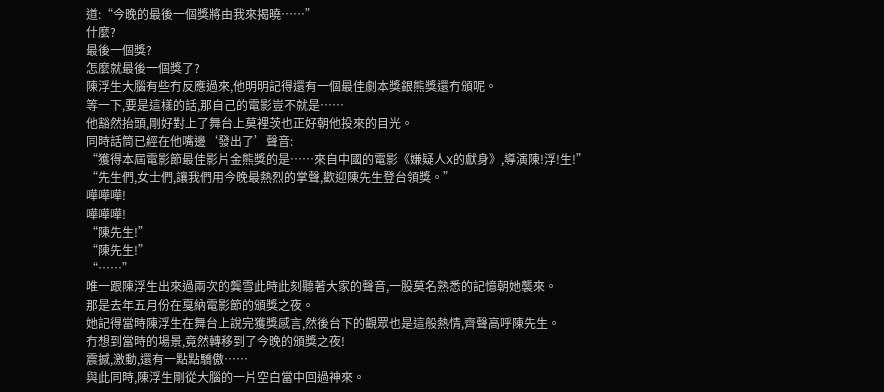道:“今晚的最後一個獎將由我來揭曉……”
什麼?
最後一個獎?
怎麼就最後一個獎了?
陳浮生大腦有些冇反應過來,他明明記得還有一個最佳劇本獎銀熊獎還冇頒呢。
等一下,要是這樣的話,那自己的電影豈不就是……
他豁然抬頭,剛好對上了舞台上莫裡茨也正好朝他投來的目光。
同時話筒已經在他嘴邊‘發出了’聲音:
“獲得本屆電影節最佳影片金熊獎的是……來自中國的電影《嫌疑人X的獻身》,導演陳!浮!生!”
“先生們,女士們,讓我們用今晚最熱烈的掌聲,歡迎陳先生登台領獎。”
嘩嘩嘩!
嘩嘩嘩!
“陳先生!”
“陳先生!”
“……”
唯一跟陳浮生出來過兩次的龔雪此時此刻聽著大家的聲音,一股莫名熟悉的記憶朝她襲來。
那是去年五月份在戛納電影節的頒獎之夜。
她記得當時陳浮生在舞台上說完獲獎感言,然後台下的觀眾也是這般熱情,齊聲高呼陳先生。
冇想到當時的場景,竟然轉移到了今晚的頒獎之夜!
震撼,激動,還有一點點驕傲……
與此同時,陳浮生剛從大腦的一片空白當中回過神來。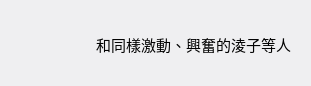和同樣激動、興奮的淩子等人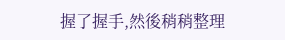握了握手,然後稍稍整理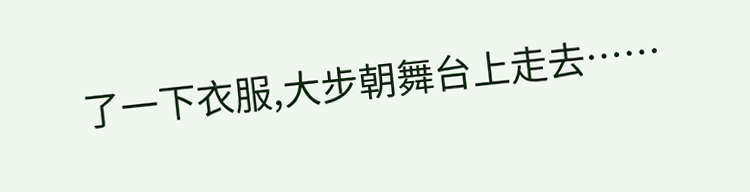了一下衣服,大步朝舞台上走去……